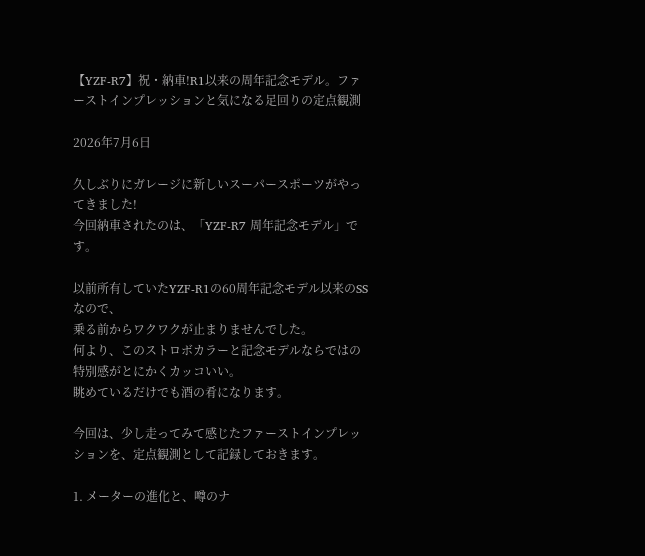【YZF-R7】祝・納車!R1以来の周年記念モデル。ファーストインプレッションと気になる足回りの定点観測

2026年7月6日

久しぶりにガレージに新しいスーパースポーツがやってきました!
今回納車されたのは、「YZF-R7 周年記念モデル」です。

以前所有していたYZF-R1の60周年記念モデル以来のSSなので、
乗る前からワクワクが止まりませんでした。
何より、このストロボカラーと記念モデルならではの特別感がとにかくカッコいい。
眺めているだけでも酒の肴になります。

今回は、少し走ってみて感じたファーストインプレッションを、定点観測として記録しておきます。

1. メーターの進化と、噂のナ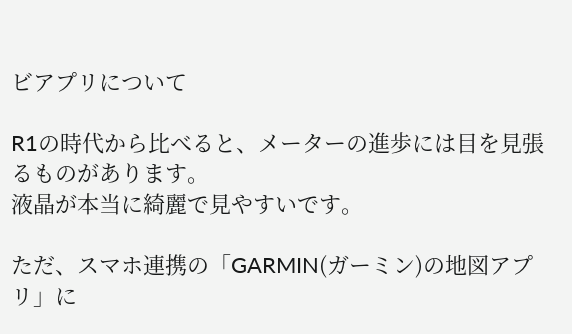ビアプリについて

R1の時代から比べると、メーターの進歩には目を見張るものがあります。
液晶が本当に綺麗で見やすいです。

ただ、スマホ連携の「GARMIN(ガーミン)の地図アプリ」に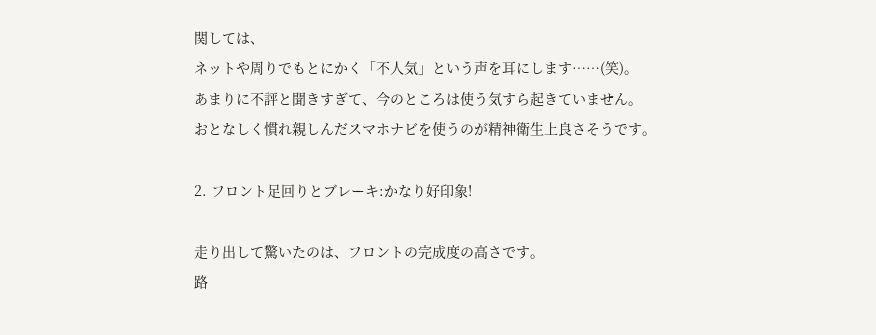関しては、
ネットや周りでもとにかく「不人気」という声を耳にします……(笑)。
あまりに不評と聞きすぎて、今のところは使う気すら起きていません。
おとなしく慣れ親しんだスマホナビを使うのが精神衛生上良さそうです。

2. フロント足回りとブレーキ:かなり好印象!

走り出して驚いたのは、フロントの完成度の高さです。
路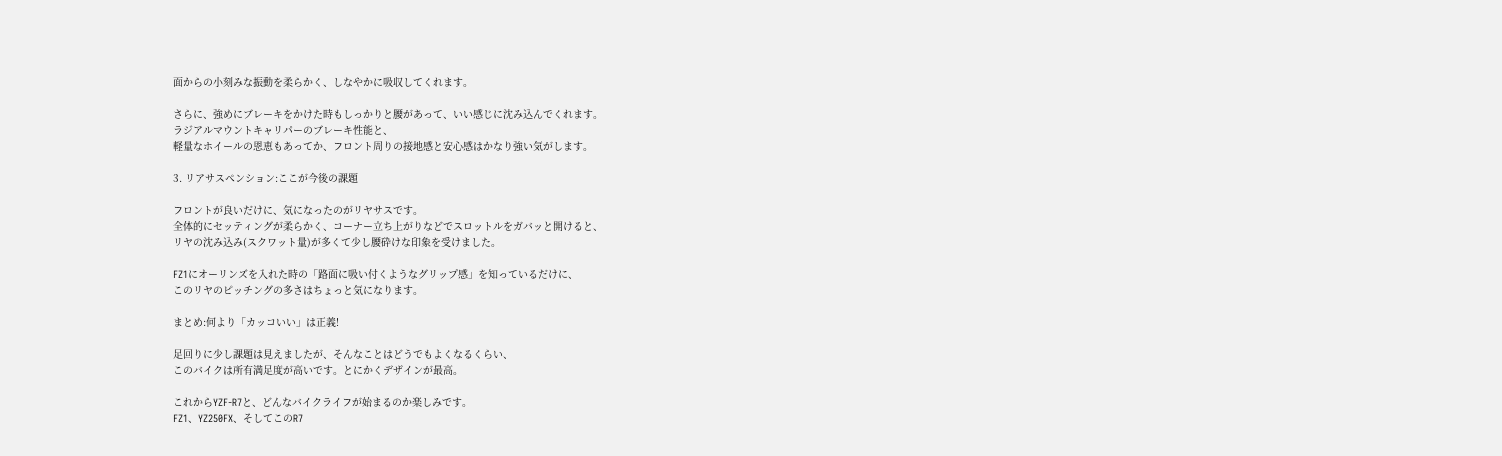面からの小刻みな振動を柔らかく、しなやかに吸収してくれます。

さらに、強めにブレーキをかけた時もしっかりと腰があって、いい感じに沈み込んでくれます。
ラジアルマウントキャリパーのブレーキ性能と、
軽量なホイールの恩恵もあってか、フロント周りの接地感と安心感はかなり強い気がします。

3. リアサスペンション:ここが今後の課題

フロントが良いだけに、気になったのがリヤサスです。
全体的にセッティングが柔らかく、コーナー立ち上がりなどでスロットルをガバッと開けると、
リヤの沈み込み(スクワット量)が多くて少し腰砕けな印象を受けました。

FZ1にオーリンズを入れた時の「路面に吸い付くようなグリップ感」を知っているだけに、
このリヤのピッチングの多さはちょっと気になります。

まとめ:何より「カッコいい」は正義!

足回りに少し課題は見えましたが、そんなことはどうでもよくなるくらい、
このバイクは所有満足度が高いです。とにかくデザインが最高。

これからYZF-R7と、どんなバイクライフが始まるのか楽しみです。
FZ1、YZ250FX、そしてこのR7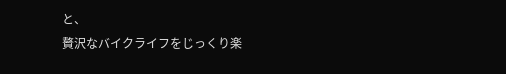と、
贅沢なバイクライフをじっくり楽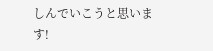しんでいこうと思います!